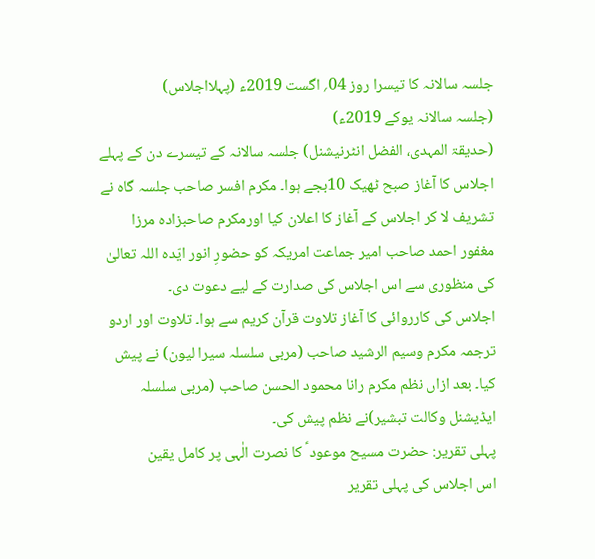جلسہ سالانہ کا تیسرا روز 04؍ اگست 2019ء (پہلااجلاس)
(جلسہ سالانہ یوکے 2019ء)
(حدیقۃ المہدی، الفضل انٹرنیشنل) جلسہ سالانہ کے تیسرے دن کے پہلے اجلاس کا آغاز صبح ٹھیک 10بجے ہوا۔ مکرم افسر صاحب جلسہ گاہ نے تشریف لا کر اجلاس کے آغاز کا اعلان کیا اورمکرم صاحبزادہ مرزا مغفور احمد صاحب امیر جماعت امریکہ کو حضورِ انور ایّدہ اللہ تعالیٰ کی منظوری سے اس اجلاس کی صدارت کے لیے دعوت دی۔
اجلاس کی کارروائی کا آغاز تلاوت قرآن کریم سے ہوا۔ تلاوت اور اردو ترجمہ مکرم وسیم الرشید صاحب (مربی سلسلہ سیرا لیون) نے پیش کیا۔ بعد ازاں نظم مکرم رانا محمود الحسن صاحب (مربی سلسلہ ایڈیشنل وکالت تبشیر)نے نظم پیش کی۔
پہلی تقریر: حضرت مسیح موعود ؑ کا نصرت الٰہی پر کامل یقین
اس اجلاس کی پہلی تقریر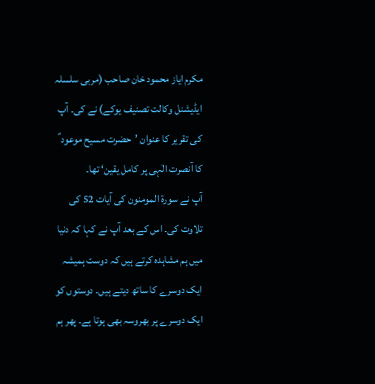مکرم ایاز محمود خان صاحب (مربی سلسلہ ایڈیشنل وکالت تصنیف یوکے) نے کی۔ آپ کی تقریر کا عنوان ’حضرت مسیح موعود ؑ کا آنصرت الٰہی پر کامل یقین‘ تھا۔
آپ نے سورۃ المومنون کی آیات 52 کی تلاوت کی۔ اس کے بعد آپ نے کہا کہ دنیا میں ہم مشاہدہ کرتے ہیں کہ دوست ہمیشہ ایک دوسرے کا ساتھ دیتے ہیں۔ دوستوں کو ایک دوسرے پر بھروسہ بھی ہوتا ہے۔ پھر ہم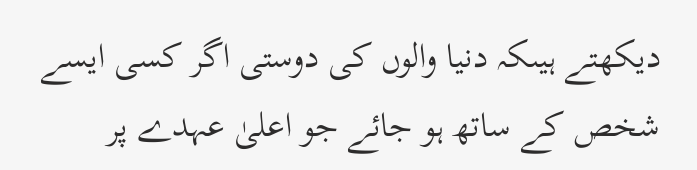دیکھتے ہیںکہ دنیا والوں کی دوستی اگر کسی ایسے شخص کے ساتھ ہو جائے جو اعلیٰ عہدے پر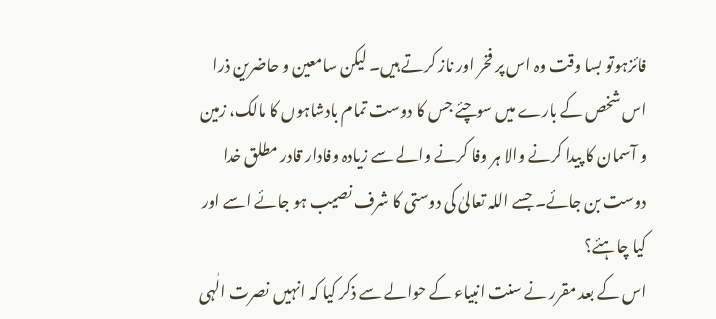فائزہوتو بسا وقت وہ اس پر فخر اور ناز کرتے ہیں۔ لیکن سامعین و حاضرین ذرا اس شخص کے بارے میں سوچئے جس کا دوست تمام بادشاہوں کا مالک، زمین و آسمان کا پیدا کرنے والا ہر وفا کرنے والے سے زیادہ وفادار قادر مطلق خدا دوست بن جائے۔ جسے اللہ تعالیٰ کی دوستی کا شرف نصیب ہو جائے اسے اور کیا چاہئے؟
اس کے بعد مقرر نے سنت انبیاء کے حوالے سے ذکر کیا کہ انہیں نصرت الٰہی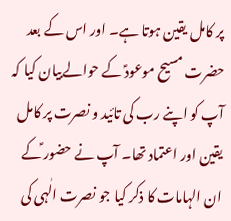پر کامل یقین ہوتا ہے۔ اور اس کے بعد حضرت مسیح موعودؑ کے حوالےبیان کیا کہ آپ کو اپنے رب کی تائید و نصرت پر کامل یقین اور اعتماد تھا۔ آپ نے حضور ؑکے ان الہامات کا ذکر کیا جو نصرت الٰہی کی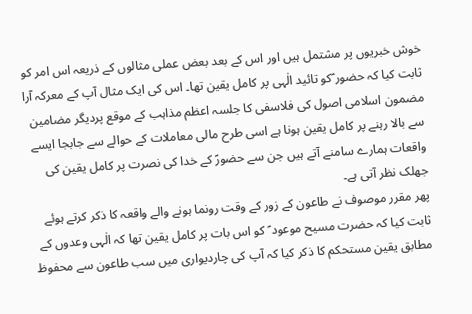خوش خبریوں پر مشتمل ہیں اور اس کے بعد بعض عملی مثالوں کے ذریعہ اس امر کو ثابت کیا کہ حضور ؑکو تائید الٰہی پر کامل یقین تھا۔ اس کی ایک مثال آپ کے معرکہ آرا مضمون اسلامی اصول کی فلاسفی کا جلسہ اعظم مذاہب کے موقع پردیگر مضامین سے بالا رہنے پر کامل یقین ہونا ہے اسی طرح مالی معاملات کے حوالے سے جابجا ایسے واقعات ہمارے سامنے آتے ہیں جن سے حضورؑ کے خدا کی نصرت پر کامل یقین کی جھلک نظر آتی ہے۔
پھر مقرر موصوف نے طاعون کے زور کے وقت رونما ہونے والے واقعہ کا ذکر کرتے ہوئے ثابت کیا کہ حضرت مسیح موعود ؑ کو اس بات پر کامل یقین تھا کہ الٰہی وعدوں کے مطابق یقین مستحکم کا ذکر کیا کہ آپ کی چاردیواری میں سب طاعون سے محفوظ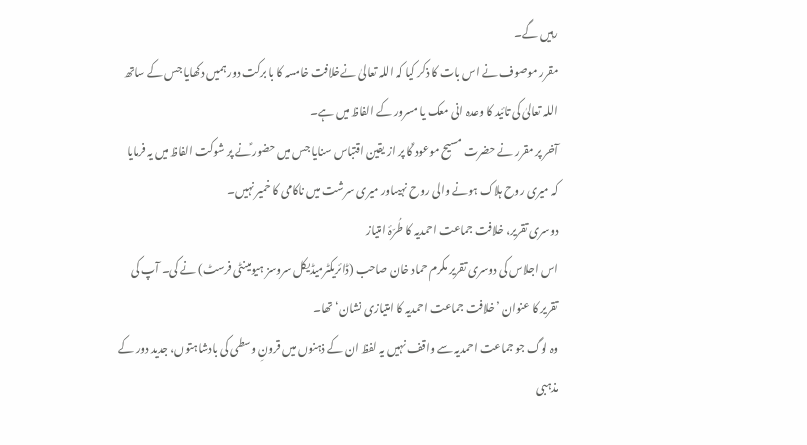رہیں گے۔
مقرر موصوف نے اس بات کا ذکر کیا کہ اللہ تعالیٰ نےخلافت خامسہ کا با برکت دور ہمیں دکھایا جس کے ساتھ اللہ تعالیٰ کی تائید کا وعدہ انی معک یا مسرور کے الفاظ میں ہے۔
آخر پر مقرر نے حضرت مسیح موعود ؑکا پر از یقین اقتباس سنایا جس میں حضور ؑنے پر شوکت الفاظ میں یہ فرمایا کہ میری روح ہلاک ہونے والی روح نہیںاور میری سرشت میں ناکامی کا خمیر نہیں۔
دوسری تقریر، خلافت جماعت احمدیہ کا طُرّۂ امتیاز
اس اجلاس کی دوسری تقریر مکرم حماد خان صاحب (ڈائریکٹرمیڈیکل سروسز ہیومینٹی فرسٹ) نے کی۔ آپ کی تقریر کا عنوان ’خلافت جماعت احمدیہ کا امتیازی نشان‘ تھا۔
وہ لوگ جو جماعت احمدیہ سے واقف نہیں یہ لفظ ان کے ذہنوں میں قرونِ وسطی کی بادشاہتوں، جدید دور کے مذہبی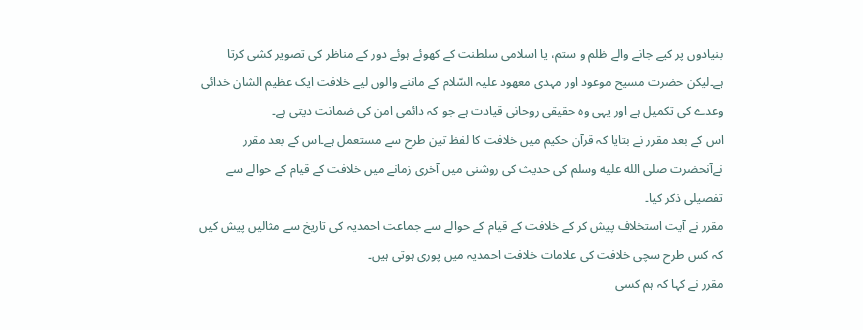بنیادوں پر کیے جانے والے ظلم و ستم، یا اسلامی سلطنت کے کھوئے ہوئے دور کے مناظر کی تصویر کشی کرتا ہے۔لیکن حضرت مسیح موعود اور مہدی معهود علیہ السّلام کے ماننے والوں لیے خلافت ایک عظیم الشان خدائی وعدے کی تکمیل ہے اور یہی وہ حقیقی روحانی قیادت ہے جو کہ دائمی امن کی ضمانت دیتی ہے۔
اس کے بعد مقرر نے بتایا کہ قرآن حکیم میں خلافت کا لفظ تین طرح سے مستعمل ہے۔اس کے بعد مقرر نےآنحضرت صلى الله عليه وسلم کی حدیث کی روشنی میں آخری زمانے میں خلافت کے قیام کے حوالے سے تفصیلی ذکر کیا۔
مقرر نے آیت استخلاف پیش کر کے خلافت کے قیام کے حوالے سے جماعت احمدیہ کی تاریخ سے مثالیں پیش کیں کہ کس طرح سچی خلافت کی علامات خلافت احمدیہ میں پوری ہوتی ہیں۔
مقرر نے کہا کہ ہم کسی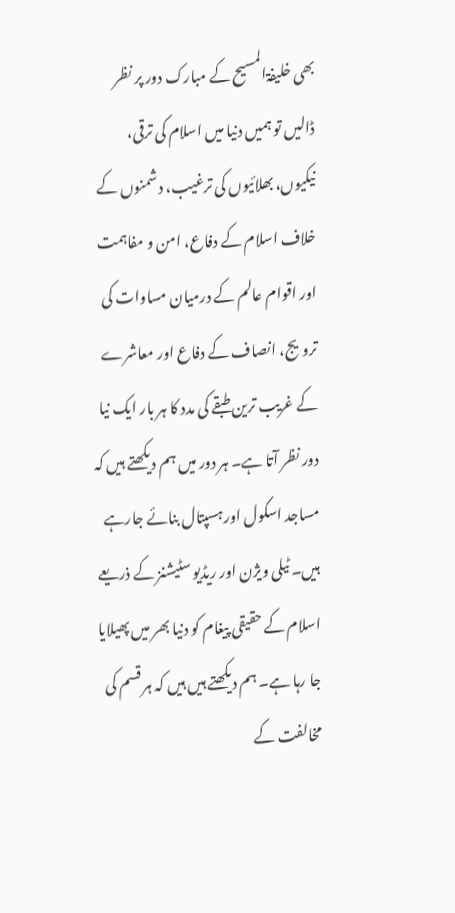بھی خلیفۃالمسیح کے مبارک دور پر نظر ڈالیں تو ہمیں دنیا میں اسلام کی ترقی، نیکیوں، بھلائیوں کی ترغیب، دشمنوں کے خلاف اسلام کے دفاع، امن و مفاہمت اور اقوام عالم کے درمیان مساوات کی ترویج، انصاف کے دفاع اور معاشرے کے غریب ترین طبقے کی مدد کا ہر بار ایک نیا دور نظر آتا ہے۔ ہر دور میں ہم دیکھتے ہیں کہ مساجد اسکول اور ہسپتال بنائے جارہے ہیں۔ ٹیلی ویژن اور ریڈیو سٹیشنز کے ذریعے اسلام کے حقیقی پیغام کو دنیا بھر میں پھیلایا جا رہا ہے۔ ہم دیکھتے ہیں ہیں کہ ہر قسم کی مخالفت کے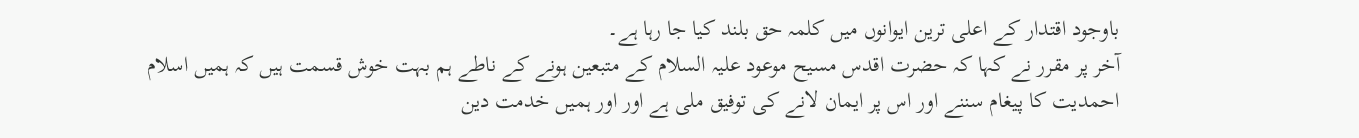باوجود اقتدار کے اعلی ترین ایوانوں میں کلمہ حق بلند کیا جا رہا ہے۔
آخر پر مقرر نے کہا کہ حضرت اقدس مسیح موعود علیہ السلام کے متبعین ہونے کے ناطے ہم بہت خوش قسمت ہیں کہ ہمیں اسلام احمدیت کا پیغام سننے اور اس پر ایمان لانے کی توفیق ملی ہے اور اور ہمیں خدمت دین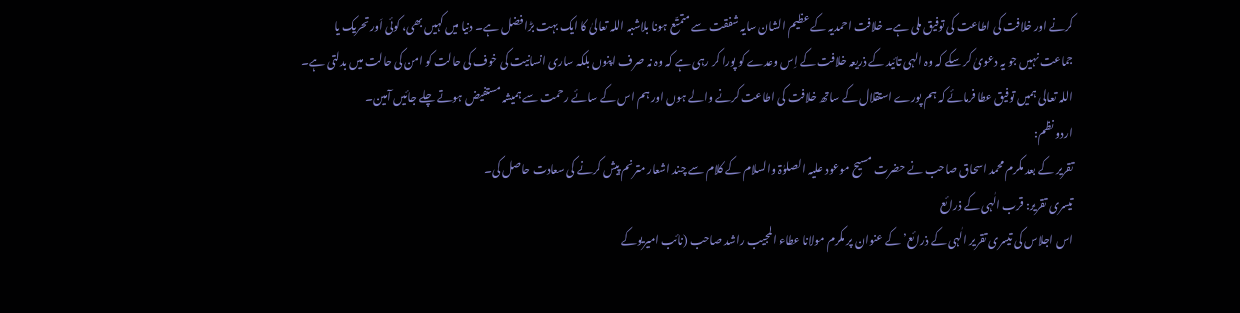کرنے اور خلافت کی اطاعت کی توفیق ملی ہے۔ خلافت احمدیہ کے عظیم الشان سایہ شفقت سے متمتّع ہونا بلاشبہ اللہ تعالیٰ کا ایک بہت بڑا فضل ہے۔ دنیا میں کہیں بھی، کوئی اَور تحریک یا جماعت نہیں جو یہ دعویٰ کر سکے کہ وہ الہی تائید کے ذریعہ خلافت کے اِس وعدے کو پورا کر رہی ہے کہ وہ نہ صرف اپنوں بلکہ ساری انسانیت کی خوف کی حالت کو امن کی حالت میں بدلتی ہے۔
اللہ تعالی ہمیں توفیق عطا فرمائے کہ ہم پورے استقلال کے ساتھ خلافت کی اطاعت کرنے والے ہوں اور ہم اس کے سائے رحمت سے ہمیشہ مستفیض ہوتے چلے جائیں آمین۔
اردو نظم:
تقریر کے بعد مکرم محمد اسحاق صاحب نے حضرت مسیح موعود علیہ الصلوٰۃ والسلام کے کلام سے چند اشعار مترنم پیش کرنے کی سعادت حاصل کی۔
تیسری تقریر: قرب الٰہی کے ذرائع
اس اجلاس کی تیسری تقریر الٰہی کے ذرائع’ کے عنوان پر مکرم مولانا عطاء المجیب راشد صاحب (نائب امیریوکے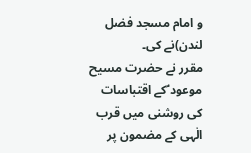و امام مسجد فضل لندن)نے کی۔
مقرر نے حضرت مسیح موعود ؑکے اقتباسات کی روشنی میں قرب الٰہی کے مضمون پر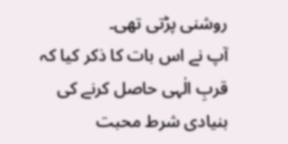روشنی پڑتی تھی۔
آپ نے اس بات کا ذکر کیا کہ قربِ الٰہی حاصل کرنے کی بنیادی شرط محبت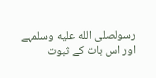رسولصلى الله عليه وسلمہے اور اس بات کے ثبوت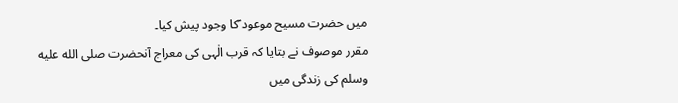میں حضرت مسیح موعود ؑکا وجود پیش کیا۔
مقرر موصوف نے بتایا کہ قرب الٰہی کی معراج آنحضرت صلى الله عليه وسلم کی زندگی میں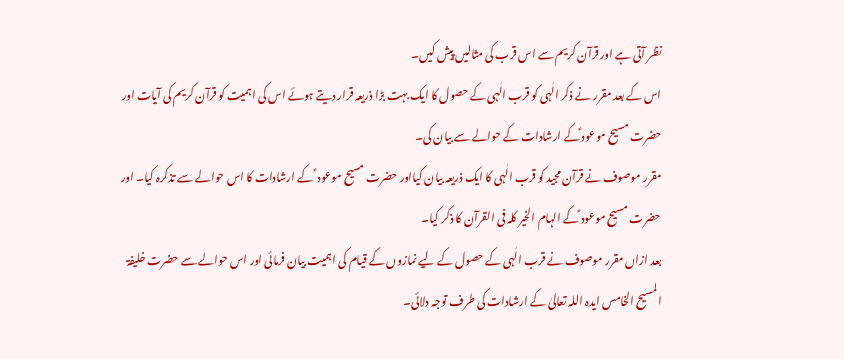نظر آتی ہے اور قرآن کریم سے اس قرب کی مثالیں پیش کیں۔
اس کے بعد مقرر نے ذکر الٰہی کو قرب الٰہی کے حصول کا ایک بہت بڑا ذریعہ قرار دیتے ہوئے اس کی اہمیت کو قرآن کریم کی آیات اور حضرت مسیح موعود ؑکے ارشادات کے حوالے سے بیان کی۔
مقرر موصوف نے قرآن مجید کو قرب الٰہی کا ایک ذریعہ بیان کیااور حضرت مسیح موعود ؑ کے ارشادات کا اس حوالے سے تذکرہ کیا۔ اور حضرت مسیح موعود ؑکے الہام الخیر کلہ فی القرآن کا ذکر کیا۔
بعد ازاں مقرر موصوف نے قرب الٰہی کے حصول کے لیے نمازوں کے قیام کی اہمیت بیان فرمائی اور اس حوالے سے حضرت خلیفۃ المسیح الخامس ایدہ اللہ تعالیٰ کے ارشادات کی طرف توجہ دلائی۔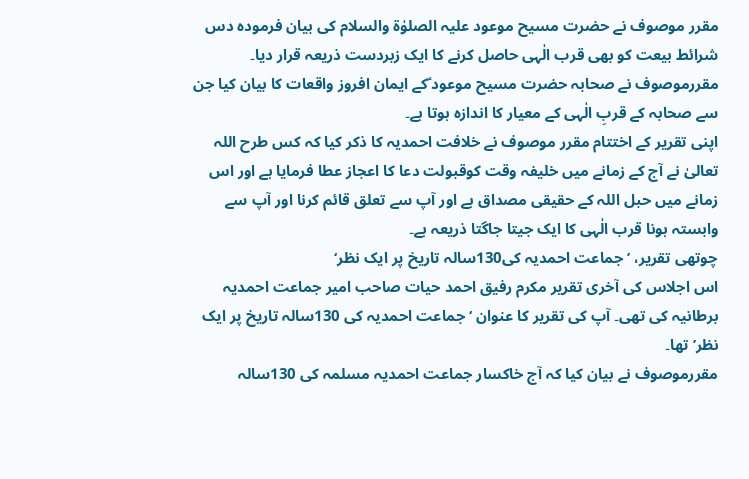مقرر موصوف نے حضرت مسیح موعود علیہ الصلوٰۃ والسلام کی بیان فرمودہ دس شرائط بیعت کو بھی قرب الٰہی حاصل کرنے کا ایک زبردست ذریعہ قرار دیا۔
مقررموصوف نے صحابہ حضرت مسیح موعود ؑکے ایمان افروز واقعات کا بیان کیا جن سے صحابہ کے قربِ الٰہی کے معیار کا اندازہ ہوتا ہے۔
اپنی تقریر کے اختتام مقرر موصوف نے خلافت احمدیہ کا ذکر کیا کہ کس طرح اللہ تعالیٰ نے آج کے زمانے میں خلیفہ وقت کوقبولت دعا کا اعجاز عطا فرمایا ہے اور اس زمانے میں حبل اللہ کے حقیقی مصداق ہے اور آپ سے تعلق قائم کرنا اور آپ سے وابستہ ہونا قرب الٰہی کا ایک جیتا جاگتا ذریعہ ہے۔
چوتھی تقریر، ’جماعت احمدیہ کی130سالہ تاریخ پر ایک نظر‘
اس اجلاس کی آخری تقریر مکرم رفیق احمد حیات صاحب امیر جماعت احمدیہ برطانیہ کی تھی۔ آپ کی تقریر کا عنوان ‘جماعت احمدیہ کی 130سالہ تاریخ پر ایک نظر’تھا۔
مقررموصوف نے بیان کیا کہ آج خاکسار جماعت احمدیہ مسلمہ کی 130سالہ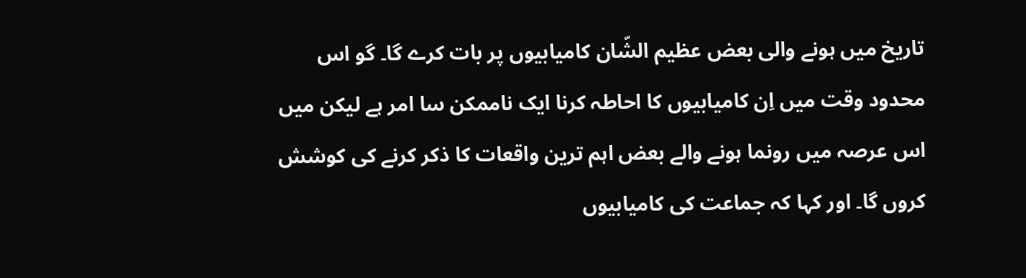تاریخ میں ہونے والی بعض عظیم الشّان کامیابیوں پر بات کرے گا۔ گو اس محدود وقت میں اِن کامیابیوں کا احاطہ کرنا ایک ناممکن سا امر ہے لیکن میں اس عرصہ میں رونما ہونے والے بعض اہم ترین واقعات کا ذکر کرنے کی کوشش کروں گا۔ اور کہا کہ جماعت کی کامیابیوں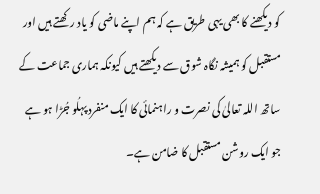کو دیکھنے کا بھی یہی طریق ہے کہ ہم اپنے ماضی کو یاد رکھتے ہیں اور مستقبل کو ہمیشہ نگاہ شوق سے دیکھتے ہیں کیونکہ ہماری جماعت کے ساتھ اللہ تعالیٰ کی نصرت و راہنمائی کا ایک منفرد پہلُو جُڑا ہو ہے جو ایک روشن مستقبل کا ضامن ہے۔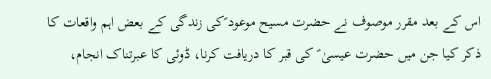اس کے بعد مقرر موصوف نے حضرت مسیح موعود ؑکی زندگی کے بعض اہم واقعات کا ذکر کیا جن میں حضرت عیسیٰ ؑ کی قبر کا دریافت کرنا، ڈوئی کا عبرتناک انجام،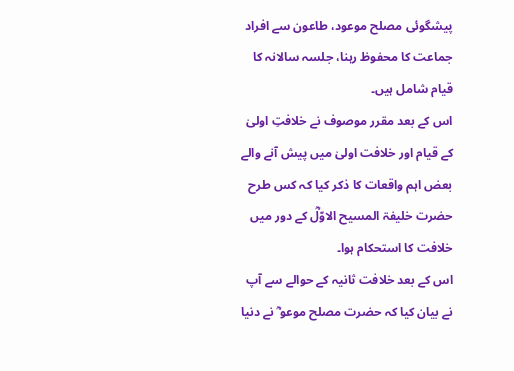پیشگوئی مصلح موعود، طاعون سے افراد جماعت کا محفوظ رہنا، جلسہ سالانہ کا قیام شامل ہیں۔
اس کے بعد مقرر موصوف نے خلافتِ اولیٰ کے قیام اور خلافت اولیٰ میں پیش آنے والے بعض اہم واقعات کا ذکر کیا کہ کس طرح حضرت خلیفۃ المسیح الاوّلؓ کے دور میں خلافت کا استحکام ہوا۔
اس کے بعد خلافت ثانیہ کے حوالے سے آپ نے بیان کیا کہ حضرت مصلح موعو ؓ نے دنیا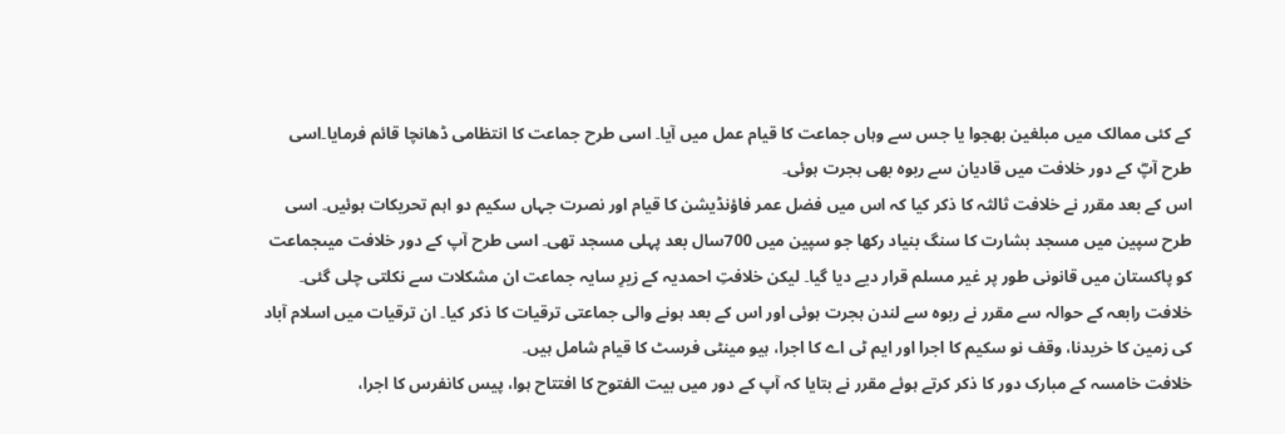کے کئی ممالک میں مبلغین بھجوا یا جس سے وہاں جماعت کا قیام عمل میں آیا۔ اسی طرح جماعت کا انتظامی ڈھانچا قائم فرمایا۔اسی طرح آپؓ کے دور خلافت میں قادیان سے ربوہ بھی ہجرت ہوئی۔
اس کے بعد مقرر نے خلافت ثالثہ کا ذکر کیا کہ اس میں فضل عمر فاؤنڈیشن کا قیام اور نصرت جہاں سکیم دو اہم تحریکات ہوئیں۔ اسی طرح سپین میں مسجد بشارت کا سنگ بنیاد رکھا جو سپین میں 700سال بعد پہلی مسجد تھی۔ اسی طرح آپ کے دور خلافت میںجماعت کو پاکستان میں قانونی طور پر غیر مسلم قرار دیے دیا گیا۔ لیکن خلافتِ احمدیہ کے زیرِ سایہ جماعت ان مشکلات سے نکلتی چلی گئی۔
خلافت رابعہ کے حوالہ سے مقرر نے ربوہ سے لندن ہجرت ہوئی اور اس کے بعد ہونے والی جماعتی ترقیات کا ذکر کیا۔ ان ترقیات میں اسلام آباد کی زمین کا خریدنا، وقف نو سکیم کا اجرا اور ایم ٹی اے کا اجرا، ہیو مینٹی فرسٹ کا قیام شامل ہیں۔
خلافت خامسہ کے مبارک دور کا ذکر کرتے ہوئے مقرر نے بتایا کہ آپ کے دور میں بیت الفتوح کا افتتاح ہوا، پیس کانفرس کا اجرا،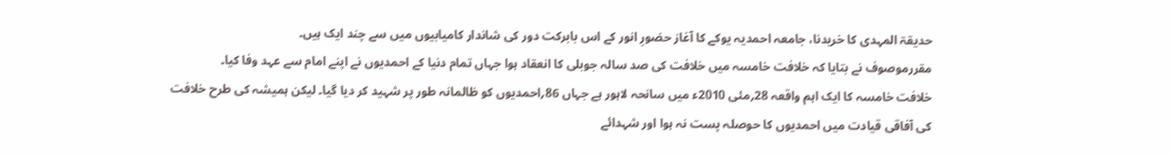حدیقۃ المہدی کا خریدنا، جامعہ احمدیہ یوکے کا آغاز حضورِ انور کے اس بابرکت دور کی شاندار کامیابیوں میں سے چند ایک ہیں۔
مقررموصوف نے بتایا کہ خلافت خامسہ میں خلافت کی صد سالہ جوبلی کا انعقاد ہوا جہاں تمام دنیا کے احمدیوں نے اپنے امام سے عہد وفا کیا۔
خلافت خامسہ کا ایک اہم واقعہ 28؍مئی 2010ء میں سانحہ لاہور ہے جہاں 86؍احمدیوں کو ظالمانہ طور پر شہید کر دیا گیا۔ لیکن ہمیشہ کی طرح خلافت کی آفاقی قیادت میں احمدیوں کا حوصلہ پست نہ ہوا اور شہدائے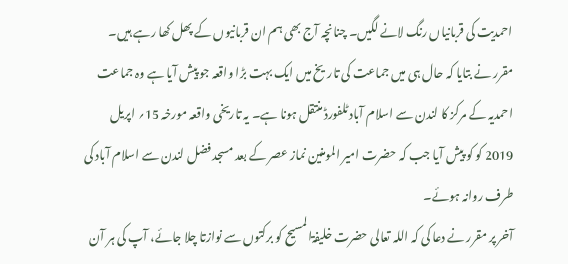احمدیت کی قربانیاں رنگ لانے لگیں۔ چنانچہ آج بھی ہم ان قربانیوں کے پھل کھا رہے ہیں۔
مقرر نے بتایا کہ حال ہی میں جماعت کی تاریخ میں ایک بہت بڑا واقعہ جو پیش آیا ہے وہ جماعت احمدیہ کے مرکز کا لندن سے اسلام آباد ٹلفورڈ منتقل ہونا ہے۔ یہ تاریخی واقعہ مورخہ 15؍ اپریل 2019 کو کو پیش آیا جب کہ حضرت امیر المومنین نماز عصر کے بعد مسجد فضل لندن سے اسلام آباد کی طرف روانہ ہوئے۔
آخر پر مقرر نے دعا کی کہ اللہ تعالی حضرت خلیفۃالمسیح کو برکتوں سے نوازتا چلا جائے، آپ کی ہر آن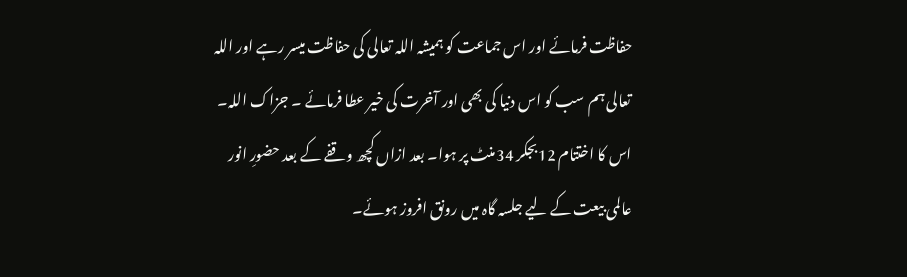حفاظت فرمائے اور اس جماعت کو ہمیشہ اللہ تعالی کی حفاظت میسر رہے اور اللہ تعالی ہم سب کو اس دنیا کی بھی اور آخرت کی خیر عطا فرمائے ۔ جزاک اللہ۔
اس کا اختتام 12بجکر 34منٹ پر ہوا۔ بعد ازاں کچھ وقفے کے بعد حضورِ انور عالمی بیعت کے لیے جلسہ گاہ میں رونق افروز ہوئے۔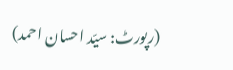(رپورٹ: سیّد احسان احمد)